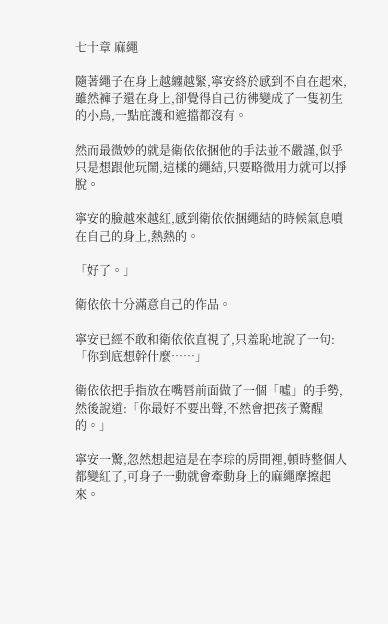七十章 麻繩

隨著繩子在身上越纏越緊,寧安終於感到不自在起來,雖然褲子還在身上,卻覺得自己彷彿變成了一隻初生的小鳥,一點庇護和遮擋都沒有。

然而最微妙的就是衛依依捆他的手法並不嚴謹,似乎只是想跟他玩鬧,這樣的繩結,只要略微用力就可以掙脫。

寧安的臉越來越紅,感到衛依依捆繩結的時候氣息噴在自己的身上,熱熱的。

「好了。」

衛依依十分滿意自己的作品。

寧安已經不敢和衛依依直視了,只羞恥地說了一句:「你到底想幹什麼……」

衛依依把手指放在嘴唇前面做了一個「噓」的手勢,然後說道:「你最好不要出聲,不然會把孩子驚醒的。」

寧安一驚,忽然想起這是在李琮的房間裡,頓時整個人都變紅了,可身子一動就會牽動身上的麻繩摩擦起來。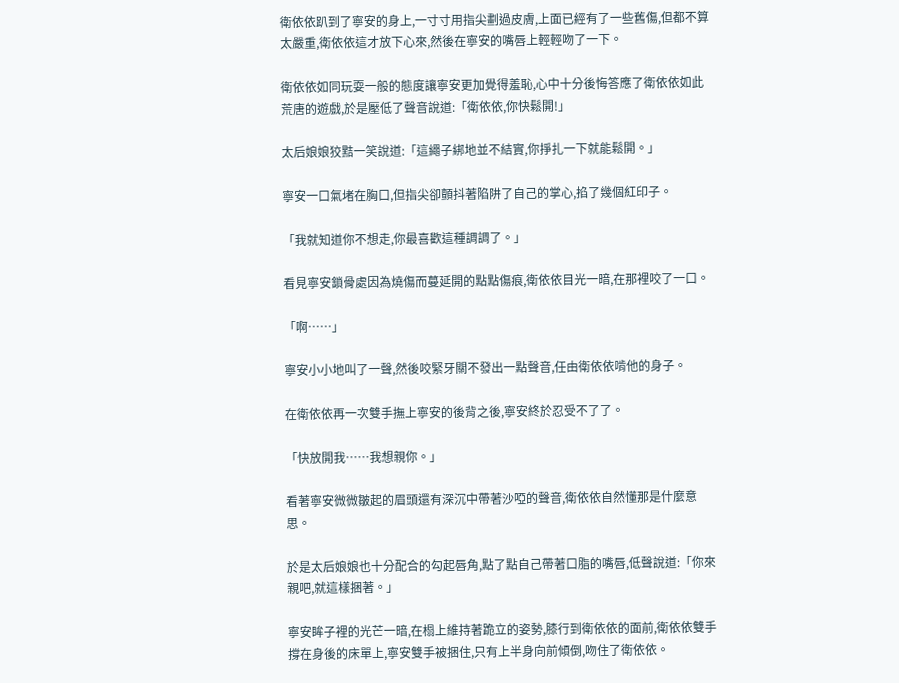衛依依趴到了寧安的身上,一寸寸用指尖劃過皮膚,上面已經有了一些舊傷,但都不算太嚴重,衛依依這才放下心來,然後在寧安的嘴唇上輕輕吻了一下。

衛依依如同玩耍一般的態度讓寧安更加覺得羞恥,心中十分後悔答應了衛依依如此荒唐的遊戲,於是壓低了聲音說道:「衛依依,你快鬆開!」

太后娘娘狡黠一笑說道:「這繩子綁地並不結實,你掙扎一下就能鬆開。」

寧安一口氣堵在胸口,但指尖卻顫抖著陷阱了自己的掌心,掐了幾個紅印子。

「我就知道你不想走,你最喜歡這種調調了。」

看見寧安鎖骨處因為燒傷而蔓延開的點點傷痕,衛依依目光一暗,在那裡咬了一口。

「啊……」

寧安小小地叫了一聲,然後咬緊牙關不發出一點聲音,任由衛依依啃他的身子。

在衛依依再一次雙手撫上寧安的後背之後,寧安終於忍受不了了。

「快放開我……我想親你。」

看著寧安微微皺起的眉頭還有深沉中帶著沙啞的聲音,衛依依自然懂那是什麼意思。

於是太后娘娘也十分配合的勾起唇角,點了點自己帶著口脂的嘴唇,低聲說道:「你來親吧,就這樣捆著。」

寧安眸子裡的光芒一暗,在榻上維持著跪立的姿勢,膝行到衛依依的面前,衛依依雙手撐在身後的床單上,寧安雙手被捆住,只有上半身向前傾倒,吻住了衛依依。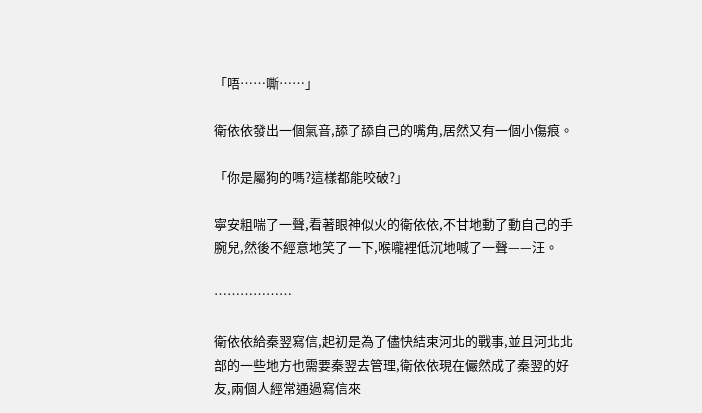「唔……嘶……」

衛依依發出一個氣音,舔了舔自己的嘴角,居然又有一個小傷痕。

「你是屬狗的嗎?這樣都能咬破?」

寧安粗喘了一聲,看著眼神似火的衛依依,不甘地動了動自己的手腕兒,然後不經意地笑了一下,喉嚨裡低沉地喊了一聲——汪。

………………

衛依依給秦翌寫信,起初是為了儘快結束河北的戰事,並且河北北部的一些地方也需要秦翌去管理,衛依依現在儼然成了秦翌的好友,兩個人經常通過寫信來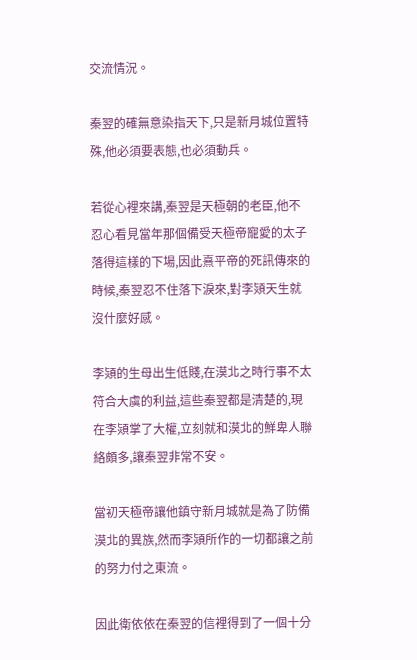交流情況。

秦翌的確無意染指天下,只是新月城位置特殊,他必須要表態,也必須動兵。

若從心裡來講,秦翌是天極朝的老臣,他不忍心看見當年那個備受天極帝寵愛的太子落得這樣的下場,因此熹平帝的死訊傳來的時候,秦翌忍不住落下淚來,對李熲天生就沒什麼好感。

李熲的生母出生低賤,在漠北之時行事不太符合大虞的利益,這些秦翌都是清楚的,現在李熲掌了大權,立刻就和漠北的鮮卑人聯絡頗多,讓秦翌非常不安。

當初天極帝讓他鎮守新月城就是為了防備漠北的異族,然而李熲所作的一切都讓之前的努力付之東流。

因此衛依依在秦翌的信裡得到了一個十分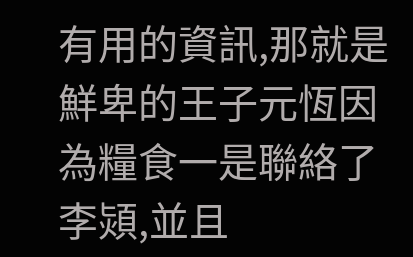有用的資訊,那就是鮮卑的王子元恆因為糧食一是聯絡了李熲,並且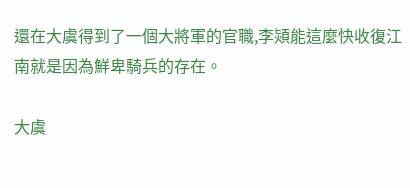還在大虞得到了一個大將軍的官職,李熲能這麼快收復江南就是因為鮮卑騎兵的存在。

大虞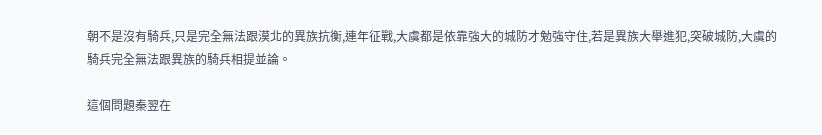朝不是沒有騎兵,只是完全無法跟漠北的異族抗衡,連年征戰,大虞都是依靠強大的城防才勉強守住,若是異族大舉進犯,突破城防,大虞的騎兵完全無法跟異族的騎兵相提並論。

這個問題秦翌在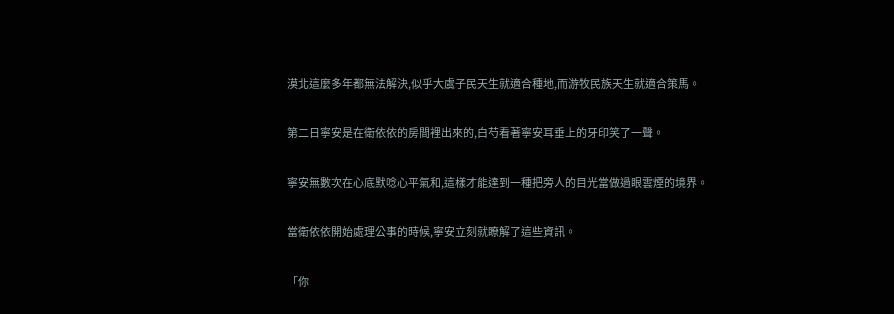漠北這麼多年都無法解決,似乎大虞子民天生就適合種地,而游牧民族天生就適合策馬。

第二日寧安是在衛依依的房間裡出來的,白芍看著寧安耳垂上的牙印笑了一聲。

寧安無數次在心底默唸心平氣和,這樣才能達到一種把旁人的目光當做過眼雲煙的境界。

當衛依依開始處理公事的時候,寧安立刻就瞭解了這些資訊。

「你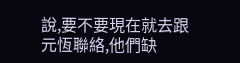說,要不要現在就去跟元恆聯絡,他們缺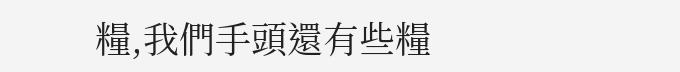糧,我們手頭還有些糧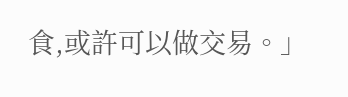食,或許可以做交易。」